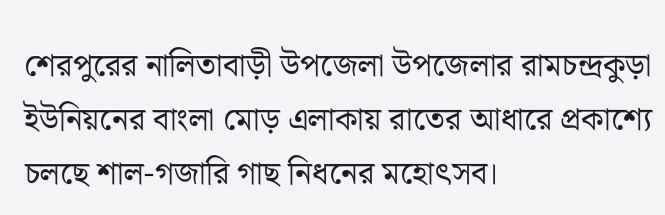শেরপুরের নালিতাবাড়ী উপজেলা উপজেলার রামচন্দ্রকুড়া ইউনিয়নের বাংলা মোড় এলাকায় রাতের আধারে প্রকাশ্যে চলছে শাল-গজারি গাছ নিধনের মহোৎসব।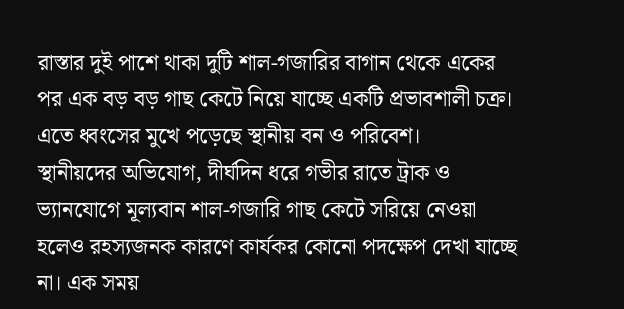রাস্তার দুই পাশে থাকা দুটি শাল-গজারির বাগান থেকে একের পর এক বড় বড় গাছ কেটে নিয়ে যাচ্ছে একটি প্রভাবশালী চক্র। এতে ধ্বংসের মুখে পড়েছে স্থানীয় বন ও পরিবেশ।
স্থানীয়দের অভিযোগ, দীর্ঘদিন ধরে গভীর রাতে ট্রাক ও ভ্যানযোগে মূল্যবান শাল-গজারি গাছ কেটে সরিয়ে নেওয়া হলেও রহস্যজনক কারণে কার্যকর কোনো পদক্ষেপ দেখা যাচ্ছে না। এক সময়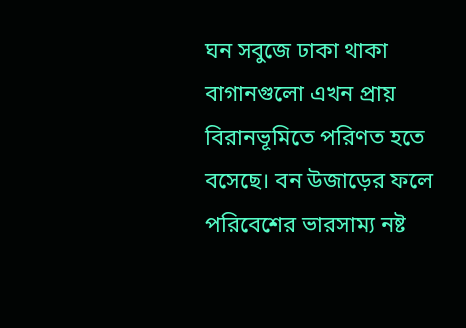ঘন সবুজে ঢাকা থাকা বাগানগুলো এখন প্রায় বিরানভূমিতে পরিণত হতে বসেছে। বন উজাড়ের ফলে পরিবেশের ভারসাম্য নষ্ট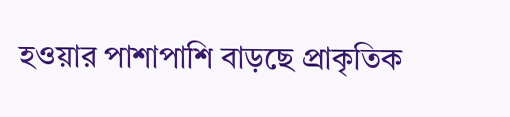হওয়ার পাশাপাশি বাড়ছে প্রাকৃতিক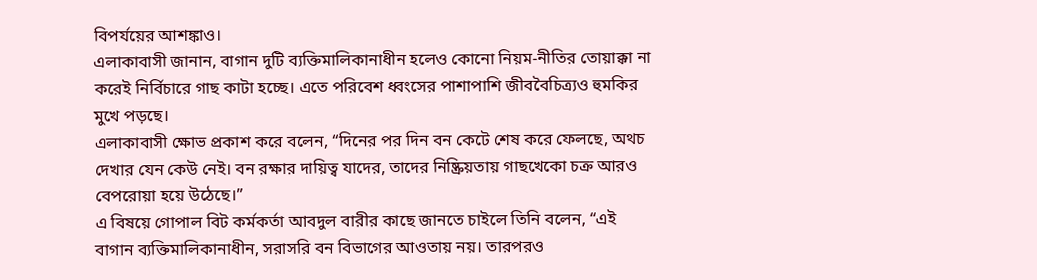বিপর্যয়ের আশঙ্কাও।
এলাকাবাসী জানান, বাগান দুটি ব্যক্তিমালিকানাধীন হলেও কোনো নিয়ম-নীতির তোয়াক্কা না করেই নির্বিচারে গাছ কাটা হচ্ছে। এতে পরিবেশ ধ্বংসের পাশাপাশি জীববৈচিত্র্যও হুমকির মুখে পড়ছে।
এলাকাবাসী ক্ষোভ প্রকাশ করে বলেন, “দিনের পর দিন বন কেটে শেষ করে ফেলছে, অথচ দেখার যেন কেউ নেই। বন রক্ষার দায়িত্ব যাদের, তাদের নিষ্ক্রিয়তায় গাছখেকো চক্র আরও বেপরোয়া হয়ে উঠেছে।”
এ বিষয়ে গোপাল বিট কর্মকর্তা আবদুল বারীর কাছে জানতে চাইলে তিনি বলেন, “এই বাগান ব্যক্তিমালিকানাধীন, সরাসরি বন বিভাগের আওতায় নয়। তারপরও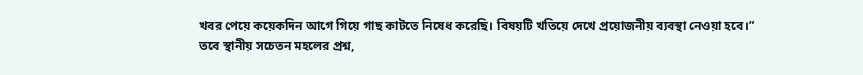খবর পেয়ে কয়েকদিন আগে গিয়ে গাছ কাটতে নিষেধ করেছি। বিষয়টি খতিয়ে দেখে প্রয়োজনীয় ব্যবস্থা নেওয়া হবে।”
তবে স্থানীয় সচেতন মহলের প্রশ্ন,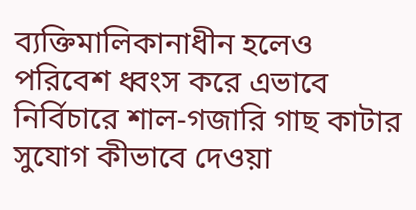ব্যক্তিমালিকানাধীন হলেও পরিবেশ ধ্বংস করে এভাবে নির্বিচারে শাল-গজারি গাছ কাটার সুযোগ কীভাবে দেওয়া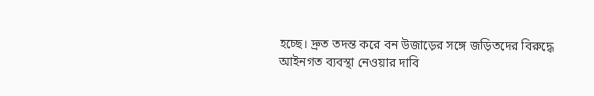হচ্ছে। দ্রুত তদন্ত করে বন উজাড়ের সঙ্গে জড়িতদের বিরুদ্ধে আইনগত ব্যবস্থা নেওয়ার দাবি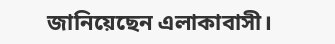জানিয়েছেন এলাকাবাসী।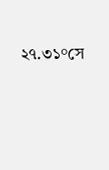২৭.৩১°সে